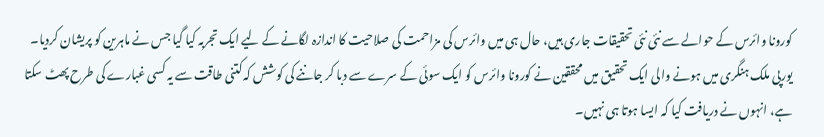کورونا وائرس کے حوالے سے نئی نئی تحقیقات جاری ہیں، حال ہی میں وائرس کی مزاحمت کی صلاحیت کا اندازہ لگانے کے لیے ایک تجربہ کیا گیا جس نے ماہرین کو پریشان کردیا۔
یورپی ملک ہنگری میں ہونے والی ایک تحقیق میں محققین نے کورونا وائرس کو ایک سوئی کے سرے سے دبا کر جاننے کی کوشش کہ کتنی طاقت سے یہ کسی غبارے کی طرح پھٹ سکتا ہے، انہوں نے دریافت کیا کہ ایسا ہوتا ہی نہیں۔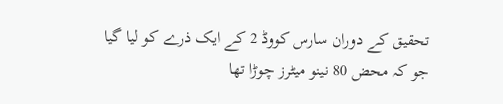تحقیق کے دوران سارس کووڈ 2 کے ایک ذرے کو لیا گیا جو کہ محض 80 نینو میٹرز چوڑا تھا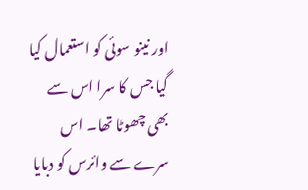اور نینو سوئی کو استعمال کیا گیا جس کا سرا اس سے بھی چھوٹا تھا۔ اس سرے سے وائرس کو دبایا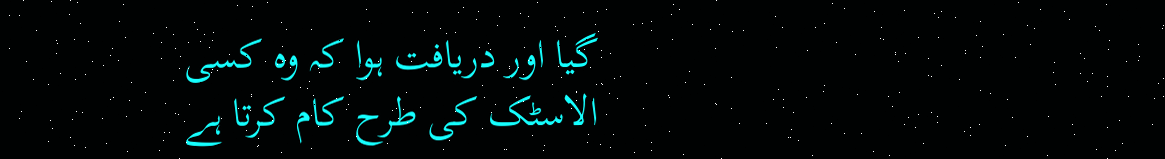گیا اور دریافت ہوا کہ وہ کسی الاسٹک کی طرح کام کرتا ہے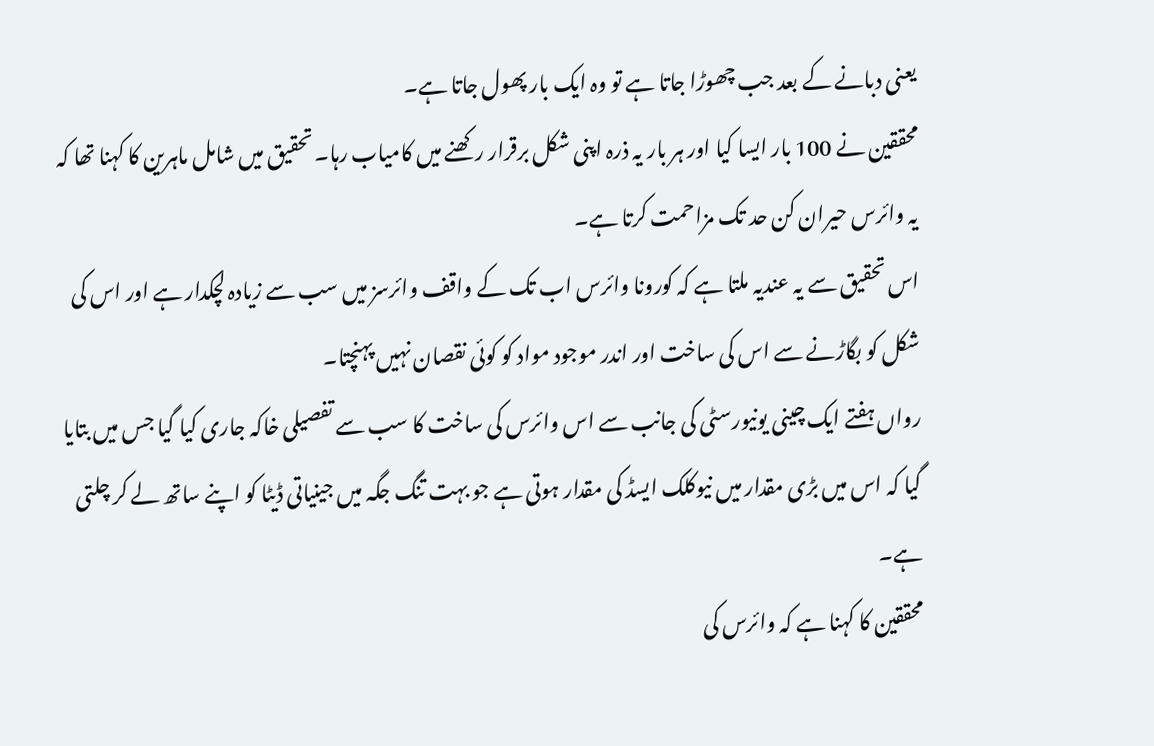یعنی دبانے کے بعد جب چھوڑا جاتا ہے تو وہ ایک بار پھول جاتا ہے۔
محققین نے 100 بار ایسا کیا اور ہر بار یہ ذرہ اپنی شکل برقرار رکھنے میں کامیاب رہا۔ تحقیق میں شامل ماہرین کا کہنا تھا کہ یہ وائرس حیران کن حد تک مزاحمت کرتا ہے۔
اس تحقیق سے یہ عندیہ ملتا ہے کہ کورونا وائرس اب تک کے واقف وائرسز میں سب سے زیادہ لچکدار ہے اور اس کی شکل کو بگاڑنے سے اس کی ساخت اور اندر موجود مواد کو کوئی نقصان نہیں پہنچتا۔
رواں ہفتے ایک چینی یونیورسٹی کی جانب سے اس وائرس کی ساخت کا سب سے تفصیلی خاکہ جاری کیا گیا جس میں بتایا گیا کہ اس میں بڑی مقدار میں نیوکلک ایسڈ کی مقدار ہوتی ہے جو بہت تنگ جگہ میں جینیاتی ڈیٹا کو اپنے ساتھ لے کر چلتی ہے۔
محققین کا کہنا ہے کہ وائرس کی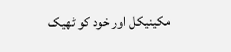مکینیکل اور خود کو ٹھیک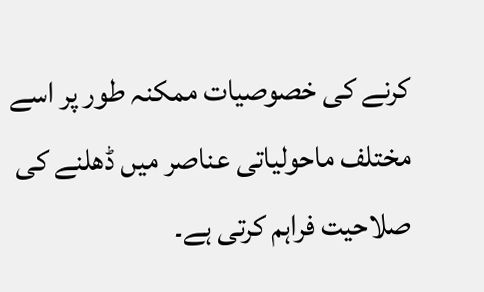کرنے کی خصوصیات ممکنہ طور پر اسے مختلف ماحولیاتی عناصر میں ڈھلنے کی صلاحیت فراہم کرتی ہے۔